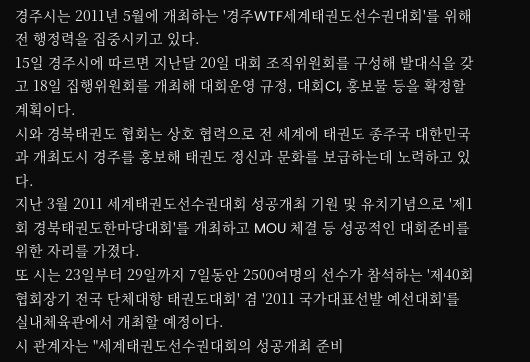경주시는 2011년 5월에 개최하는 '경주WTF세계태권도선수권대회'를 위해 전 행정력을 집중시키고 있다.
15일 경주시에 따르면 지난달 20일 대회 조직위원회를 구성해 발대식을 갖고 18일 집행위원회를 개최해 대회운영 규정, 대회CI, 홍보물 등을 확정할 계획이다.
시와 경북태권도 협회는 상호 협력으로 전 세계에 태권도 종주국 대한민국과 개최도시 경주를 홍보해 태권도 정신과 문화를 보급하는데 노력하고 있다.
지난 3월 2011 세계태권도선수권대회 성공개최 기원 및 유치기념으로 '제1회 경북태권도한마당대회'를 개최하고 MOU 체결 등 성공적인 대회준비를 위한 자리를 가졌다.
또 시는 23일부터 29일까지 7일동안 2500여명의 선수가 참석하는 '제40회 협회장기 전국 단체대항 태권도대회' 겸 '2011 국가대표선발 예선대회'를 실내체육관에서 개최할 예정이다.
시 관계자는 "세계태권도선수권대회의 성공개최 준비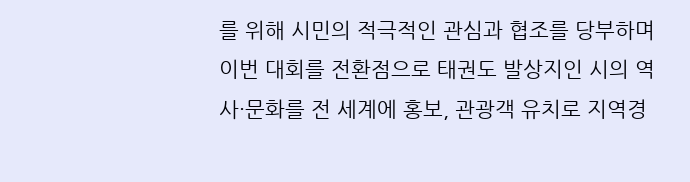를 위해 시민의 적극적인 관심과 협조를 당부하며 이번 대회를 전환점으로 태권도 발상지인 시의 역사·문화를 전 세계에 홍보, 관광객 유치로 지역경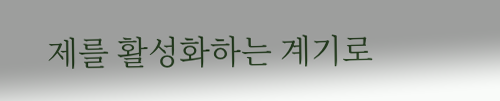제를 활성화하는 계기로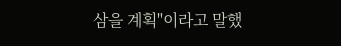삼을 계획"이라고 말했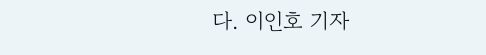다. 이인호 기자